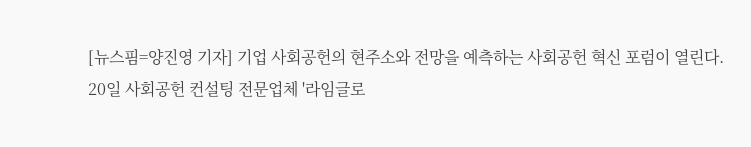[뉴스핌=양진영 기자] 기업 사회공헌의 현주소와 전망을 예측하는 사회공헌 혁신 포럼이 열린다.
20일 사회공헌 컨설팅 전문업체 '라임글로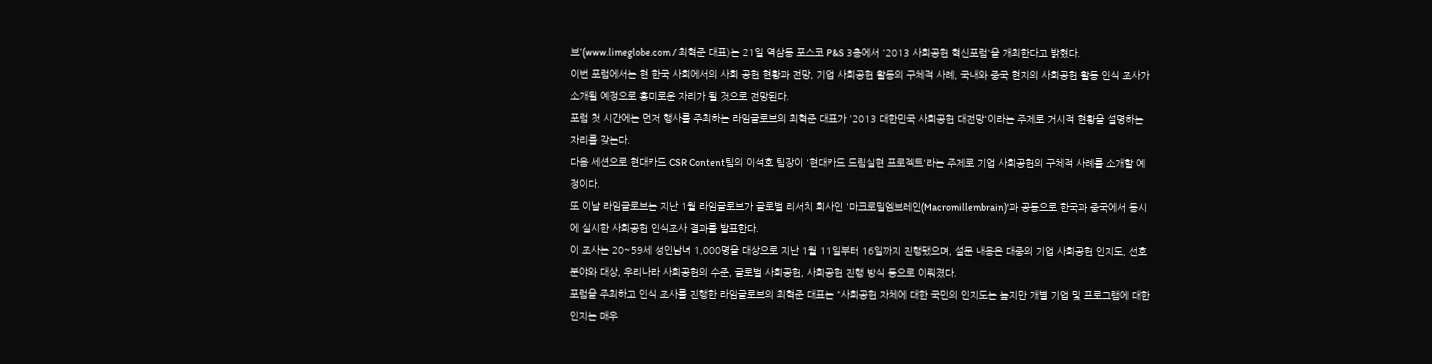브'(www.limeglobe.com / 최혁준 대표)는 21일 역삼동 포스코 P&S 3층에서 '2013 사회공헌 혁신포럼'을 개최한다고 밝혔다.
이번 포럼에서는 현 한국 사회에서의 사회 공헌 현황과 전망, 기업 사회공헌 활동의 구체적 사례, 국내와 중국 현지의 사회공헌 활동 인식 조사가 소개될 예정으로 흥미로운 자리가 될 것으로 전망된다.
포럼 첫 시간에는 먼저 행사를 주최하는 라임글로브의 최혁준 대표가 '2013 대한민국 사회공헌 대전망'이라는 주제로 거시적 현황을 설명하는 자리를 갖는다.
다음 세션으로 현대카드 CSR Content팀의 이석호 팀장이 '현대카드 드림실현 프로젝트'라는 주제로 기업 사회공헌의 구체적 사례를 소개할 예정이다.
또 이날 라임글로브는 지난 1월 라임글로브가 글로벌 리서치 회사인 '마크로밀엠브레인(Macromillembrain)'과 공동으로 한국과 중국에서 동시에 실시한 사회공헌 인식조사 결과를 발표한다.
이 조사는 20~59세 성인남녀 1,000명을 대상으로 지난 1월 11일부터 16일까지 진행됐으며, 설문 내용은 대중의 기업 사회공헌 인지도, 선호 분야와 대상, 우리나라 사회공헌의 수준, 글로벌 사회공헌, 사회공헌 진행 방식 등으로 이뤄졌다.
포럼을 주최하고 인식 조사를 진행한 라임글로브의 최혁준 대표는 "사회공헌 자체에 대한 국민의 인지도는 높지만 개별 기업 및 프로그램에 대한 인지는 매우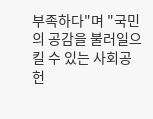부족하다"며 "국민의 공감을 불러일으킬 수 있는 사회공헌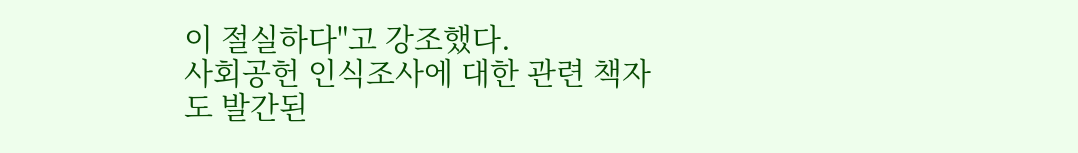이 절실하다"고 강조했다.
사회공헌 인식조사에 대한 관련 책자도 발간된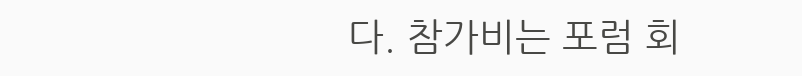다. 참가비는 포럼 회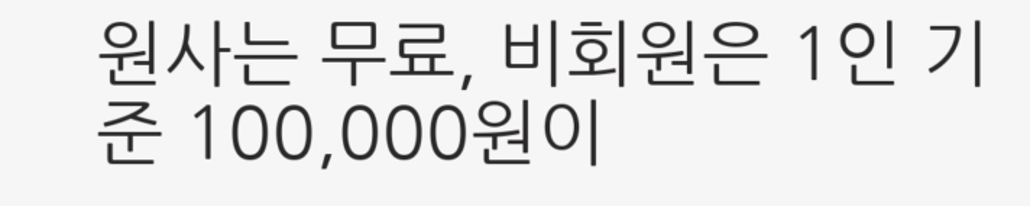원사는 무료, 비회원은 1인 기준 100,000원이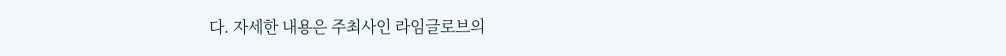다. 자세한 내용은 주최사인 라임글로브의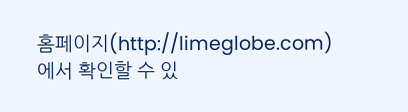홈페이지(http://limeglobe.com)에서 확인할 수 있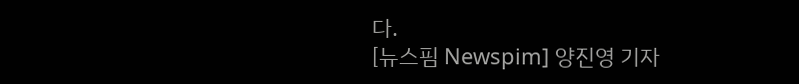다.
[뉴스핌 Newspim] 양진영 기자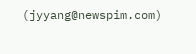(jyyang@newspim.com)